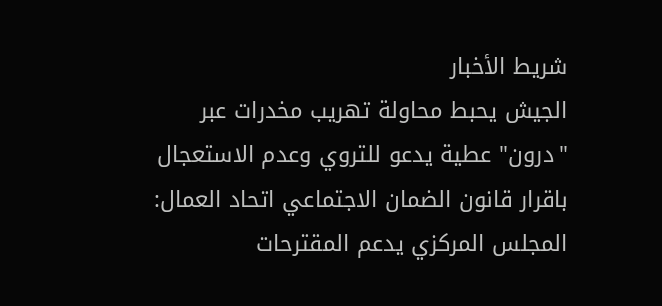شريط الأخبار
الجيش يحبط محاولة تهريب مخدرات عبر "درون" عطية يدعو للتروي وعدم الاستعجال باقرار قانون الضمان الاجتماعي اتحاد العمال: المجلس المركزي يدعم المقترحات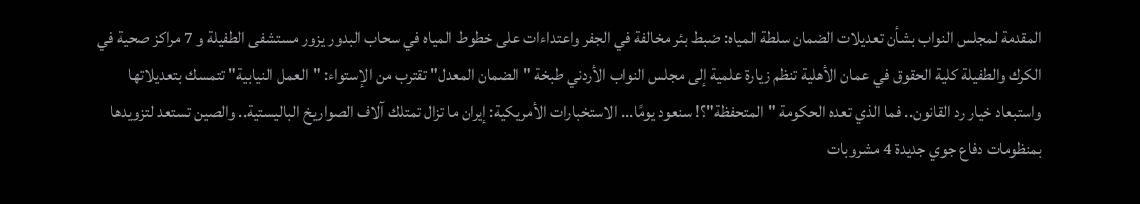المقدمة لمجلس النواب بشأن تعديلات الضمان سلطة المياه: ضبط بئر مخالفة في الجفر واعتداءات على خطوط المياه في سحاب البدور يزور مستشفى الطفيلة و 7 مراكز صحية في الكرك والطفيلة كلية الحقوق في عمان الأهلية تنظم زيارة علمية إلى مجلس النواب الأردني طبخة "الضمان المعدل" تقترب من الإستواء: "العمل النيابية" تتمسك بتعديلاتها واستبعاد خيار رد القانون.. فما الذي تعده الحكومة "المتحفظة"؟! سنعود يومًا... الاستخبارات الأمريكية: إيران ما تزال تمتلك آلاف الصواريخ الباليستية.. والصين تستعد لتزويدها بمنظومات دفاع جوي جديدة 4 مشروبات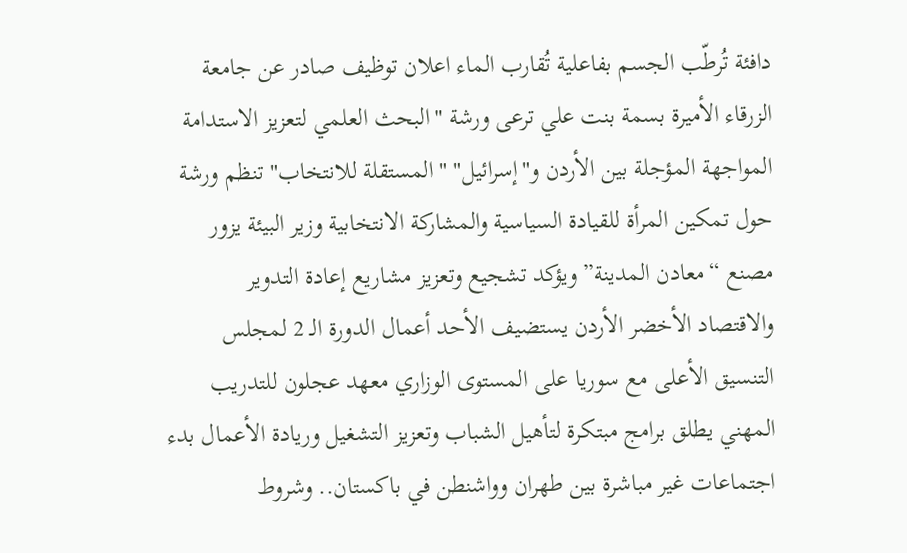دافئة تُرطّب الجسم بفاعلية تُقارب الماء اعلان توظيف صادر عن جامعة الزرقاء الأميرة بسمة بنت علي ترعى ورشة "البحث العلمي لتعزيز الاستدامة المواجهة المؤجلة بين الأردن و"إسرائيل" "المستقلة للانتخاب" تنظم ورشة حول تمكين المرأة للقيادة السياسية والمشاركة الانتخابية وزير البيئة يزور مصنع “معادن المدينة” ويؤكد تشجيع وتعزيز مشاريع إعادة التدوير والاقتصاد الأخضر الأردن يستضيف الأحد أعمال الدورة الـ 2 لمجلس التنسيق الأعلى مع سوريا على المستوى الوزاري معهد عجلون للتدريب المهني يطلق برامج مبتكرة لتأهيل الشباب وتعزيز التشغيل وريادة الأعمال بدء اجتماعات غير مباشرة بين طهران وواشنطن في باكستان.. وشروط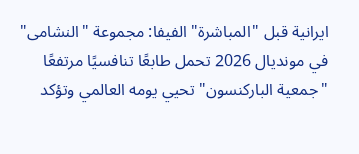ايرانية قبل "المباشرة" الفيفا: مجموعة "النشامى" في مونديال 2026 تحمل طابعًا تنافسيًا مرتفعًا "جمعية الباركنسون" تحيي يومه العالمي وتؤكد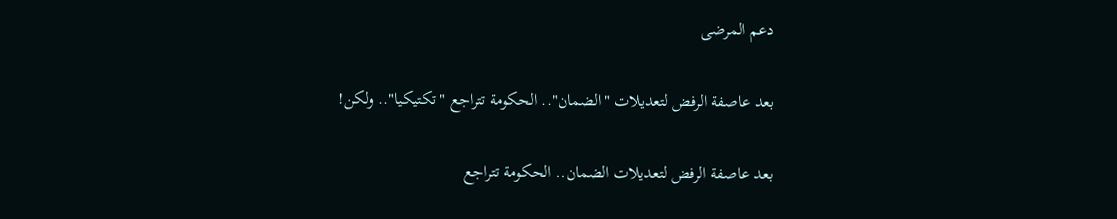دعم المرضى

بعد عاصفة الرفض لتعديلات "الضمان".. الحكومة تتراجع "تكتيكيا".. ولكن!

بعد عاصفة الرفض لتعديلات الضمان.. الحكومة تتراجع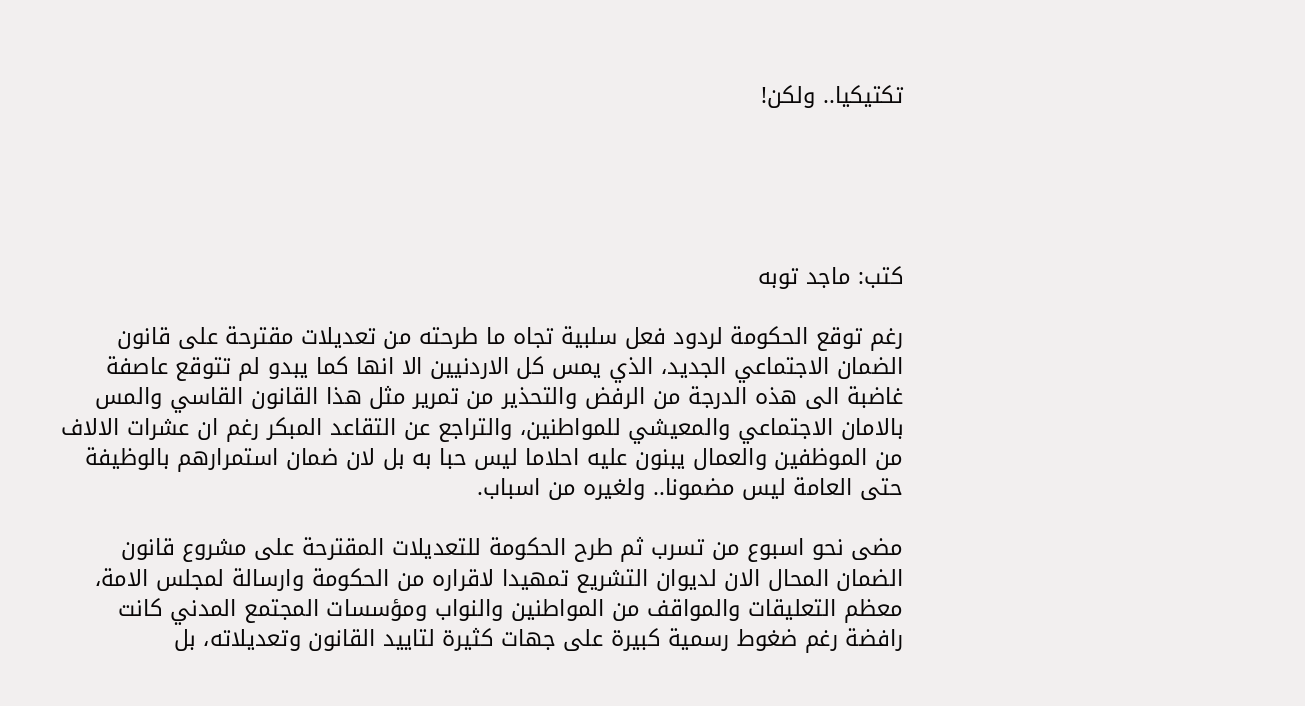تكتيكيا.. ولكن!





كتب: ماجد توبه

رغم توقع الحكومة لردود فعل سلبية تجاه ما طرحته من تعديلات مقترحة على قانون الضمان الاجتماعي الجديد، الذي يمس كل الاردنيين الا انها كما يبدو لم تتوقع عاصفة غاضبة الى هذه الدرجة من الرفض والتحذير من تمرير مثل هذا القانون القاسي والمس بالامان الاجتماعي والمعيشي للمواطنين، والتراجع عن التقاعد المبكر رغم ان عشرات الالاف من الموظفين والعمال يبنون عليه احلاما ليس حبا به بل لان ضمان استمرارهم بالوظيفة حتى العامة ليس مضمونا.. ولغيره من اسباب.

مضى نحو اسبوع من تسرب ثم طرح الحكومة للتعديلات المقترحة على مشروع قانون الضمان المحال الان لديوان التشريع تمهيدا لاقراره من الحكومة وارسالة لمجلس الامة، معظم التعليقات والمواقف من المواطنين والنواب ومؤسسات المجتمع المدني كانت رافضة رغم ضغوط رسمية كبيرة على جهات كثيرة لتاييد القانون وتعديلاته، بل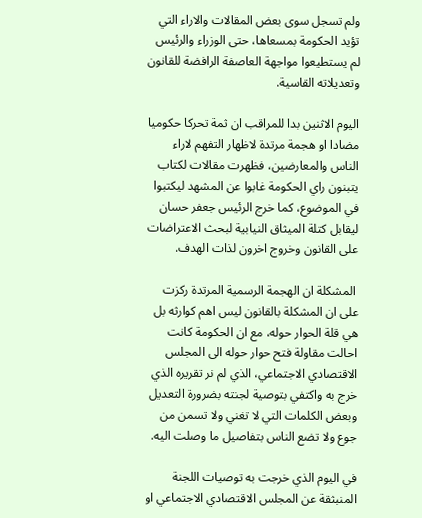ولم تسجل سوى بعض المقالات والاراء التي تؤيد الحكومة بمسعاها، حتى الوزراء والرئيس لم يستطيعوا مواجهة العاصفة الرافضة للقانون وتعديلاته القاسية.

اليوم الاثنين بدا للمراقب ان ثمة تحركا حكوميا مضادا او هجمة مرتدة لاظهار التفهم لاراء الناس والمعارضين، فظهرت مقالات لكتاب يتبنون راي الحكومة غابوا عن المشهد ليكتبوا في الموضوع، كما خرج الرئيس جعفر حسان ليقابل كتلة الميثاق النيابية لبحث الاعتراضات على القانون وخروج اخرون لذات الهدف.

 المشكلة ان الهجمة الرسمية المرتدة ركزت على ان المشكلة بالقانون ليس اهم كوارثه بل هي قلة الحوار حوله، مع ان الحكومة كانت احالت مقاولة فتح حوار حوله الى المجلس الاقتصادي الاجتماعي، الذي لم نر تقريره الذي خرج به واكتفي بتوصية لجنته بضرورة التعديل وبعض الكلمات التي لا تغني ولا تسمن من جوع ولا تضع الناس بتفاصيل ما وصلت اليه.

في اليوم الذي خرجت به توصيات اللجنة المنبثقة عن المجلس الاقتصادي الاجتماعي او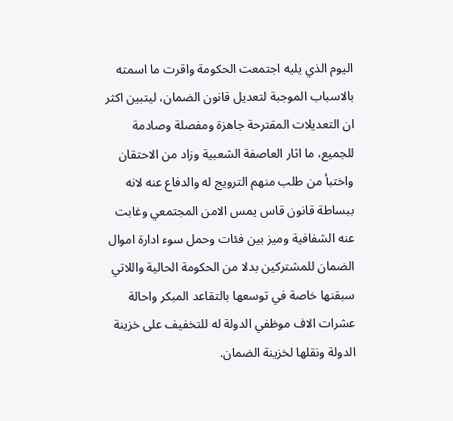اليوم الذي يليه اجتمعت الحكومة واقرت ما اسمته بالاسباب الموجبة لتعديل قانون الضمان، ليتبين اكثر ان التعديلات المقترحة جاهزة ومفصلة وصادمة للجميع، ما اثار العاصفة الشعبية وزاد من الاحتقان واختبأ من طلب منهم الترويج له والدفاع عنه لانه ببساطة قانون قاس يمس الامن المجتمعي وغابت عنه الشفافية وميز بين فئات وحمل سوء ادارة اموال الضمان للمشتركين بدلا من الحكومة الحالية واللاتي سبقنها خاصة في توسعها بالتقاعد المبكر واحالة عشرات الاف موظفي الدولة له للتخفيف على خزينة الدولة ونقلها لخزينة الضمان.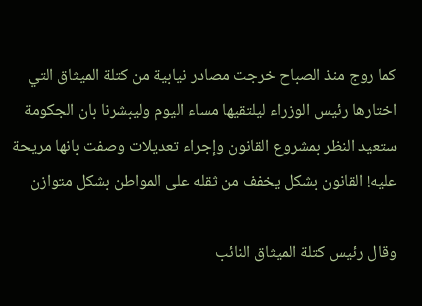كما روج منذ الصباح خرجت مصادر نيابية من كتلة الميثاق التي اختارها رئيس الوزراء ليلتقيها مساء اليوم وليبشرنا بان الجكومة ستعيد النظر بمشروع القانون وإجراء تعديلات وصفت بانها مريحة عليه! القانون بشكل يخفف من ثقله على المواطن بشكل متوازن

وقال رئيس كتلة الميثاق النائب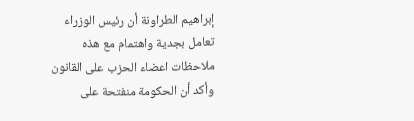إبراهيم الطراونة أن رئيس الوزراء تعامل بجدية واهتمام مع هذه ملاحظات اعضاء الحزب على القانون وأكد أن الحكومة منفتحة على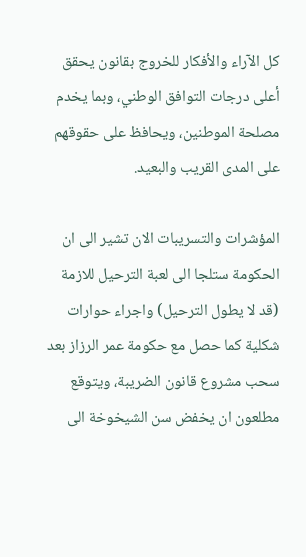كل الآراء والأفكار للخروج بقانون يحقق أعلى درجات التوافق الوطني، وبما يخدم مصلحة الموطنين، ويحافظ على حقوقهم على المدى القريب والبعيد.

المؤشرات والتسريبات الان تشير الى ان الحكومة ستلجا الى لعبة الترحيل للازمة  (قد لا يطول الترحيل) واجراء حوارات شكلية كما حصل مع حكومة عمر الرزاز بعد سحب مشروع قانون الضريبة، ويتوقع مطلعون ان يخفض سن الشيخوخة الى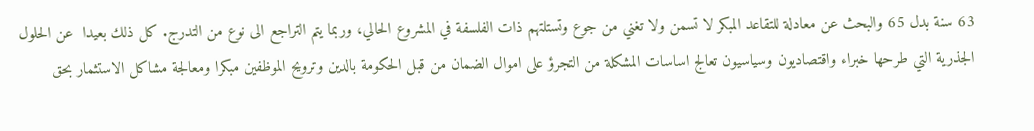63 سنة بدل 65 والبحث عن معادلة للتقاعد المبكر لا تسمن ولا تغني من جوع وتستلتهم ذات الفلسفة في المشروع الحالي، وربما يتم التراجع الى نوع من التدرج. كل ذلك بعيدا  عن الحلول الجذرية التي طرحها خبراء واقتصاديون وسياسيون تعالج اساسات المشكلة من التجرؤ على اموال الضمان من قبل الحكومة بالدين وترويح الموظفين مبكرا ومعالجة مشاكل الاستثمار بحق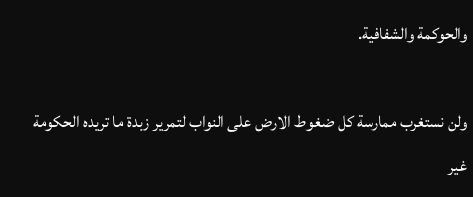والحوكمة والشفافية.

ولن نستغرب ممارسة كل ضغوط الارض على النواب لتمرير زبدة ما تريده الحكومة غير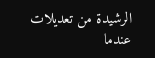الرشيدة من تعديلات عندما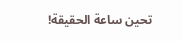تحين ساعة الحقيقة!